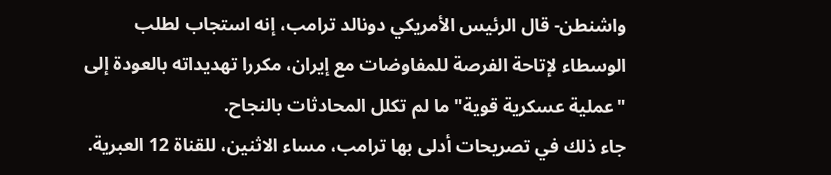واشنطن- قال الرئيس الأمريكي دونالد ترامب، إنه استجاب لطلب الوسطاء لإتاحة الفرصة للمفاوضات مع إيران، مكررا تهديداته بالعودة إلى "عملية عسكرية قوية" ما لم تكلل المحادثات بالنجاح.
جاء ذلك في تصريحات أدلى بها ترامب، مساء الاثنين، للقناة 12 العبرية.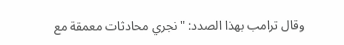وقال ترامب بهذا الصدد: "نجري محادثات معمقة مع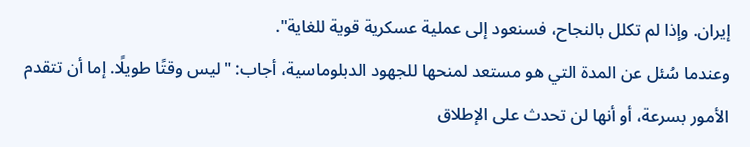إيران. وإذا لم تكلل بالنجاح، فسنعود إلى عملية عسكرية قوية للغاية".
وعندما سُئل عن المدة التي هو مستعد لمنحها للجهود الدبلوماسية، أجاب: "ليس وقتًا طويلًا. إما أن تتقدم الأمور بسرعة، أو أنها لن تحدث على الإطلاق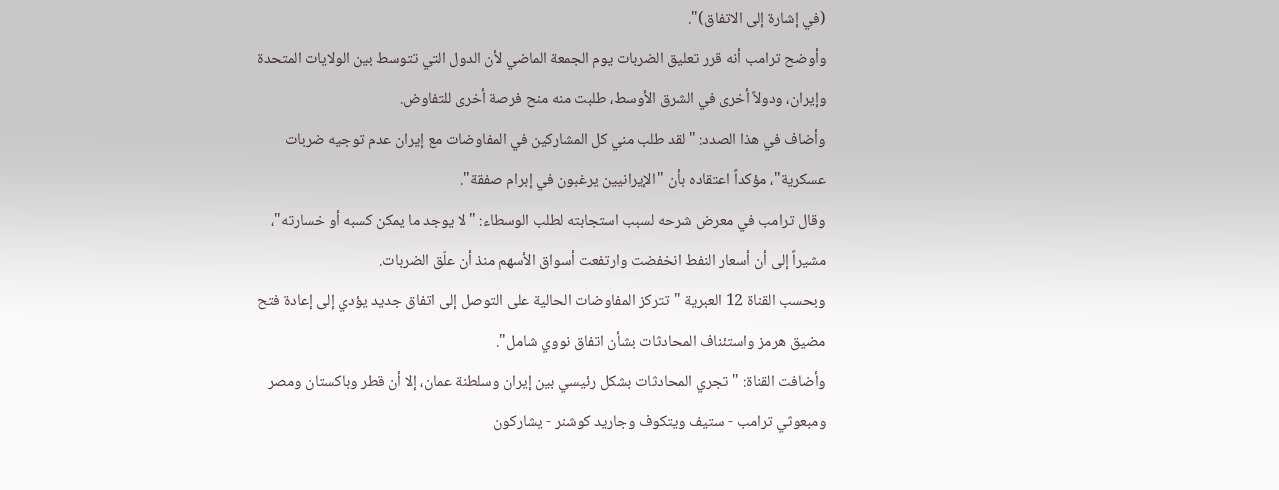(في إشارة إلى الاتفاق)".
وأوضح ترامب أنه قرر تعليق الضربات يوم الجمعة الماضي لأن الدول التي تتوسط بين الولايات المتحدة وإيران، ودولاً أخرى في الشرق الأوسط، طلبت منه منح فرصة أخرى للتفاوض.
وأضاف في هذا الصدد: "لقد طلب مني كل المشاركين في المفاوضات مع إيران عدم توجيه ضربات عسكرية"، مؤكداً اعتقاده بأن "الإيرانيين يرغبون في إبرام صفقة".
وقال ترامب في معرض شرحه لسبب استجابته لطلب الوسطاء: "لا يوجد ما يمكن كسبه أو خسارته"، مشيراً إلى أن أسعار النفط انخفضت وارتفعت أسواق الأسهم منذ أن علّق الضربات.
وبحسب القناة 12 العبرية "تتركز المفاوضات الحالية على التوصل إلى اتفاق جديد يؤدي إلى إعادة فتح مضيق هرمز واستئناف المحادثات بشأن اتفاق نووي شامل".
وأضافت القناة: "تجري المحادثات بشكل رئيسي بين إيران وسلطنة عمان، إلا أن قطر وباكستان ومصر ومبعوثي ترامب - ستيف ويتكوف وجاريد كوشنر - يشاركون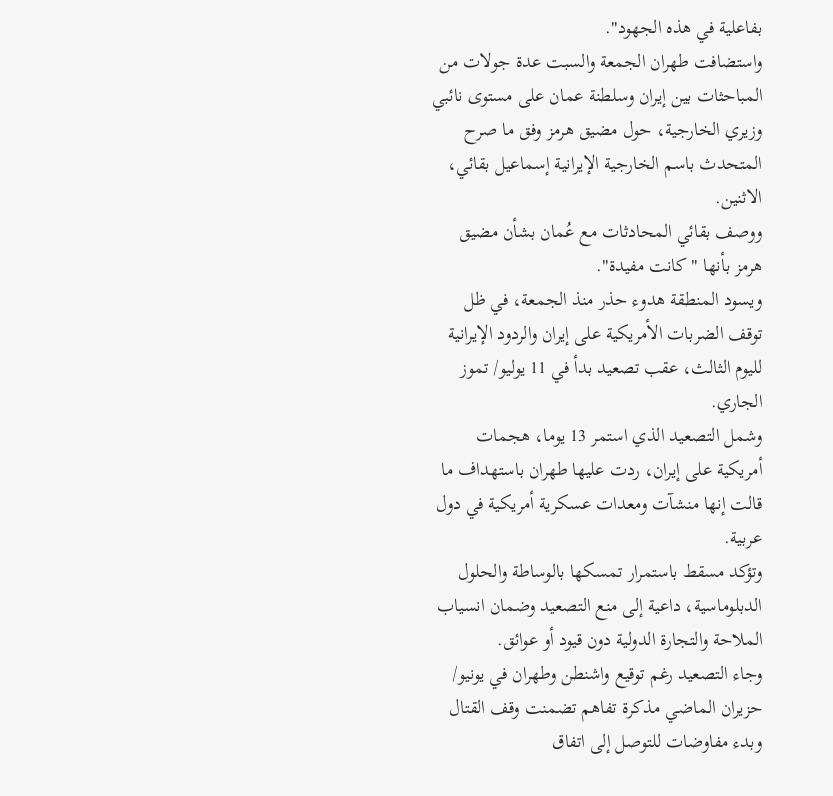بفاعلية في هذه الجهود".
واستضافت طهران الجمعة والسبت عدة جولات من المباحثات بين إيران وسلطنة عمان على مستوى نائبي وزيري الخارجية، حول مضيق هرمز وفق ما صرح المتحدث باسم الخارجية الإيرانية إسماعيل بقائي، الاثنين.
ووصف بقائي المحادثات مع عُمان بشأن مضيق هرمز بأنها "كانت مفيدة".
ويسود المنطقة هدوء حذر منذ الجمعة، في ظل توقف الضربات الأمريكية على إيران والردود الإيرانية لليوم الثالث، عقب تصعيد بدأ في 11 يوليو/ تموز الجاري.
وشمل التصعيد الذي استمر 13 يوما، هجمات أمريكية على إيران، ردت عليها طهران باستهداف ما قالت إنها منشآت ومعدات عسكرية أمريكية في دول عربية.
وتؤكد مسقط باستمرار تمسكها بالوساطة والحلول الدبلوماسية، داعية إلى منع التصعيد وضمان انسياب الملاحة والتجارة الدولية دون قيود أو عوائق.
وجاء التصعيد رغم توقيع واشنطن وطهران في يونيو/ حزيران الماضي مذكرة تفاهم تضمنت وقف القتال وبدء مفاوضات للتوصل إلى اتفاق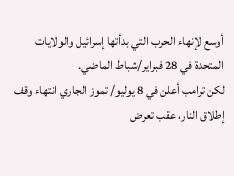أوسع لإنهاء الحرب التي بدأتها إسرائيل والولايات المتحدة في 28 فبراير/شباط الماضي.
لكن ترامب أعلن في 8 يوليو/ تموز الجاري انتهاء وقف إطلاق النار، عقب تعرض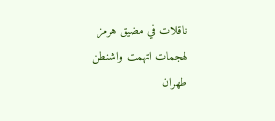ناقلات في مضيق هرمز لهجمات اتهمت واشنطن طهران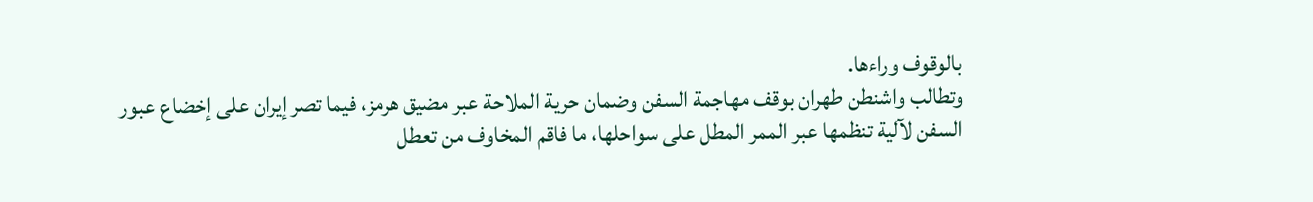بالوقوف وراءها.
وتطالب واشنطن طهران بوقف مهاجمة السفن وضمان حرية الملاحة عبر مضيق هرمز، فيما تصر إيران على إخضاع عبور السفن لآلية تنظمها عبر الممر المطل على سواحلها، ما فاقم المخاوف من تعطل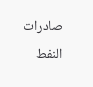صادرات النفط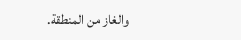والغاز من المنطقة.